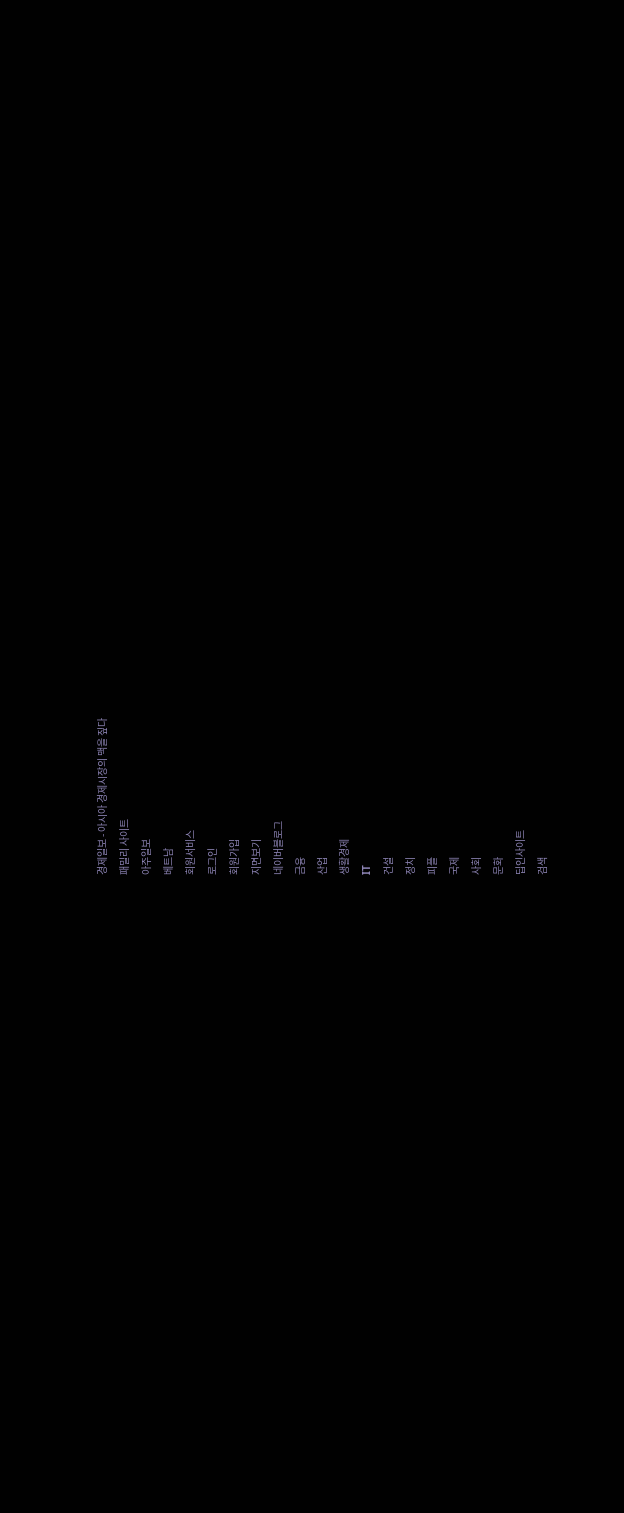경제일보 - 아시아 경제시장의 맥을 짚다
패밀리 사이트
아주일보
베트남
회원서비스
로그인
회원가입
지면보기
네이버블로그
금융
산업
생활경제
IT
건설
정치
피플
국제
사회
문화
딥인사이트
검색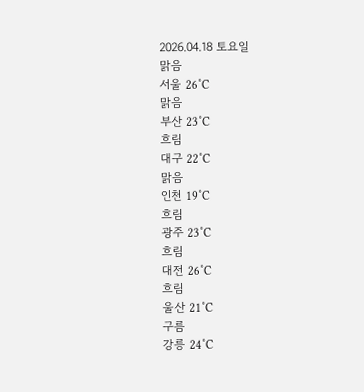2026.04.18 토요일
맑음
서울 26˚C
맑음
부산 23˚C
흐림
대구 22˚C
맑음
인천 19˚C
흐림
광주 23˚C
흐림
대전 26˚C
흐림
울산 21˚C
구름
강릉 24˚C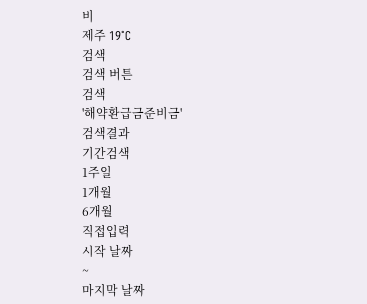비
제주 19˚C
검색
검색 버튼
검색
'해약환급금준비금'
검색결과
기간검색
1주일
1개월
6개월
직접입력
시작 날짜
~
마지막 날짜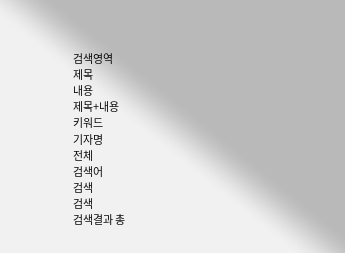검색영역
제목
내용
제목+내용
키워드
기자명
전체
검색어
검색
검색
검색결과 총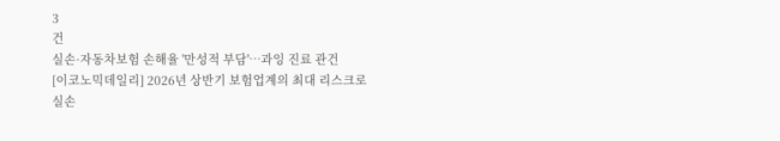3
건
실손·자동차보험 손해율 '만성적 부담'…과잉 진료 관건
[이코노믹데일리] 2026년 상반기 보험업계의 최대 리스크로 실손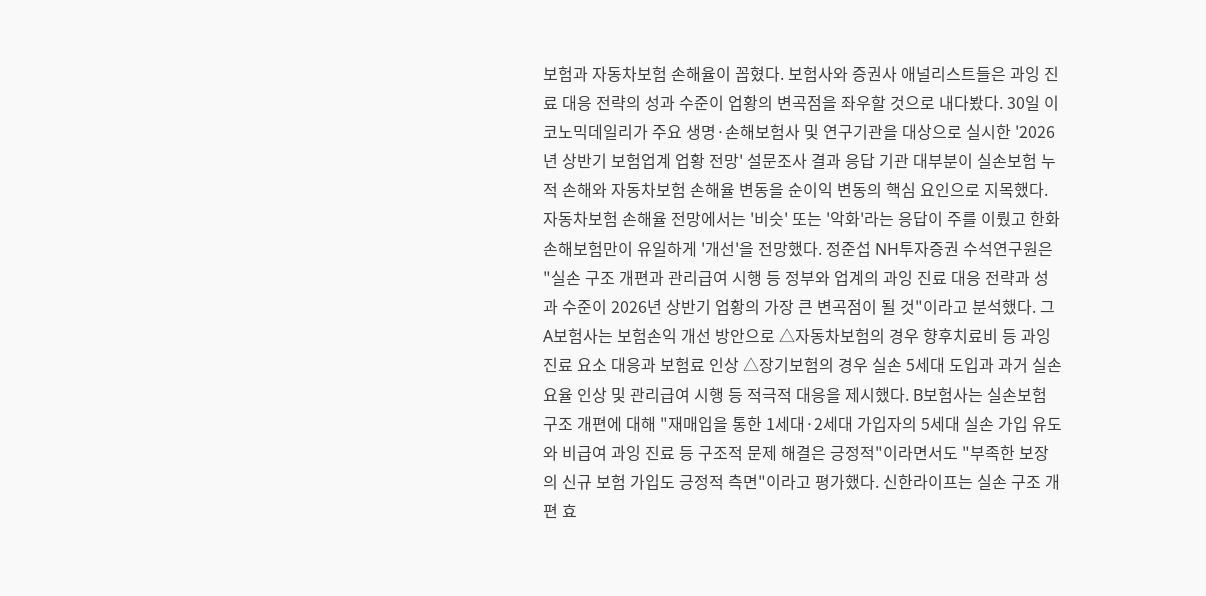보험과 자동차보험 손해율이 꼽혔다. 보험사와 증권사 애널리스트들은 과잉 진료 대응 전략의 성과 수준이 업황의 변곡점을 좌우할 것으로 내다봤다. 30일 이코노믹데일리가 주요 생명·손해보험사 및 연구기관을 대상으로 실시한 '2026년 상반기 보험업계 업황 전망' 설문조사 결과 응답 기관 대부분이 실손보험 누적 손해와 자동차보험 손해율 변동을 순이익 변동의 핵심 요인으로 지목했다. 자동차보험 손해율 전망에서는 '비슷' 또는 '악화'라는 응답이 주를 이뤘고 한화손해보험만이 유일하게 '개선'을 전망했다. 정준섭 NH투자증권 수석연구원은 "실손 구조 개편과 관리급여 시행 등 정부와 업계의 과잉 진료 대응 전략과 성과 수준이 2026년 상반기 업황의 가장 큰 변곡점이 될 것"이라고 분석했다. 그 A보험사는 보험손익 개선 방안으로 △자동차보험의 경우 향후치료비 등 과잉 진료 요소 대응과 보험료 인상 △장기보험의 경우 실손 5세대 도입과 과거 실손 요율 인상 및 관리급여 시행 등 적극적 대응을 제시했다. B보험사는 실손보험 구조 개편에 대해 "재매입을 통한 1세대·2세대 가입자의 5세대 실손 가입 유도와 비급여 과잉 진료 등 구조적 문제 해결은 긍정적"이라면서도 "부족한 보장의 신규 보험 가입도 긍정적 측면"이라고 평가했다. 신한라이프는 실손 구조 개편 효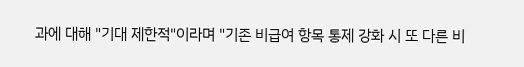과에 대해 "기대 제한적"이라며 "기존 비급여 항목 통제 강화 시 또 다른 비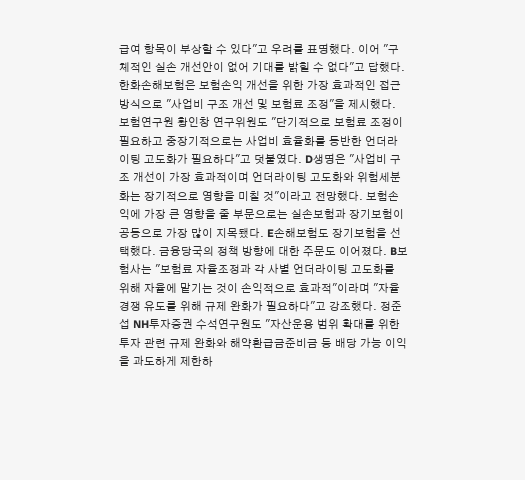급여 항목이 부상할 수 있다"고 우려를 표명했다. 이어 "구체적인 실손 개선안이 없어 기대를 밝힐 수 없다"고 답했다. 한화손해보험은 보험손익 개선을 위한 가장 효과적인 접근 방식으로 "사업비 구조 개선 및 보험료 조정"을 제시했다. 보험연구원 황인창 연구위원도 "단기적으로 보험료 조정이 필요하고 중장기적으로는 사업비 효율화를 동반한 언더라이팅 고도화가 필요하다"고 덧붙였다. D생명은 "사업비 구조 개선이 가장 효과적이며 언더라이팅 고도화와 위험세분화는 장기적으로 영향을 미칠 것"이라고 전망했다. 보험손익에 가장 큰 영향을 줄 부문으로는 실손보험과 장기보험이 공동으로 가장 많이 지목됐다. E손해보험도 장기보험을 선택했다. 금융당국의 정책 방향에 대한 주문도 이어졌다. B보험사는 "보험료 자율조정과 각 사별 언더라이팅 고도화를 위해 자율에 맡기는 것이 손익적으로 효과적"이라며 "자율 경쟁 유도를 위해 규제 완화가 필요하다"고 강조했다. 정준섭 NH투자증권 수석연구원도 "자산운용 범위 확대를 위한 투자 관련 규제 완화와 해약환급금준비금 등 배당 가능 이익을 과도하게 제한하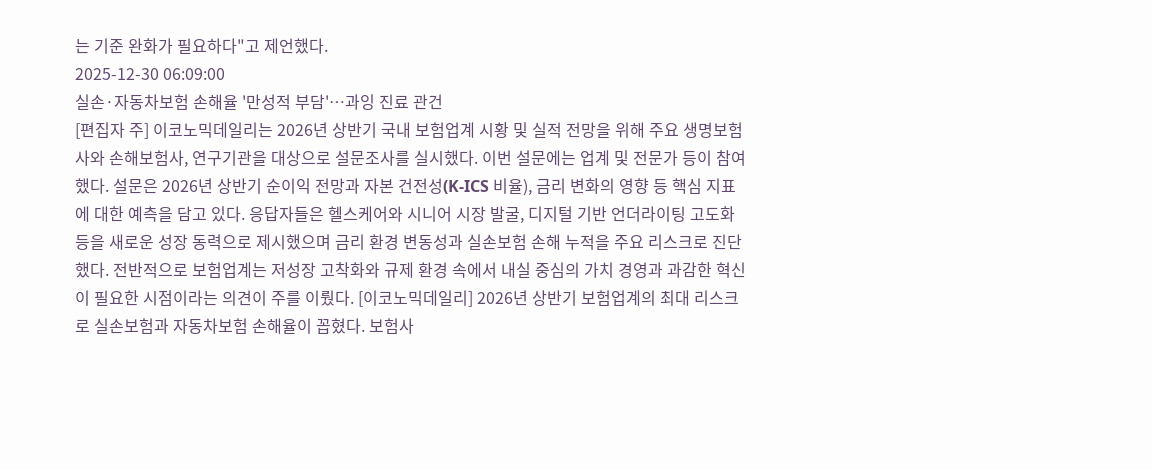는 기준 완화가 필요하다"고 제언했다.
2025-12-30 06:09:00
실손·자동차보험 손해율 '만성적 부담'…과잉 진료 관건
[편집자 주] 이코노믹데일리는 2026년 상반기 국내 보험업계 시황 및 실적 전망을 위해 주요 생명보험사와 손해보험사, 연구기관을 대상으로 설문조사를 실시했다. 이번 설문에는 업계 및 전문가 등이 참여했다. 설문은 2026년 상반기 순이익 전망과 자본 건전성(K-ICS 비율), 금리 변화의 영향 등 핵심 지표에 대한 예측을 담고 있다. 응답자들은 헬스케어와 시니어 시장 발굴, 디지털 기반 언더라이팅 고도화 등을 새로운 성장 동력으로 제시했으며 금리 환경 변동성과 실손보험 손해 누적을 주요 리스크로 진단했다. 전반적으로 보험업계는 저성장 고착화와 규제 환경 속에서 내실 중심의 가치 경영과 과감한 혁신이 필요한 시점이라는 의견이 주를 이뤘다. [이코노믹데일리] 2026년 상반기 보험업계의 최대 리스크로 실손보험과 자동차보험 손해율이 꼽혔다. 보험사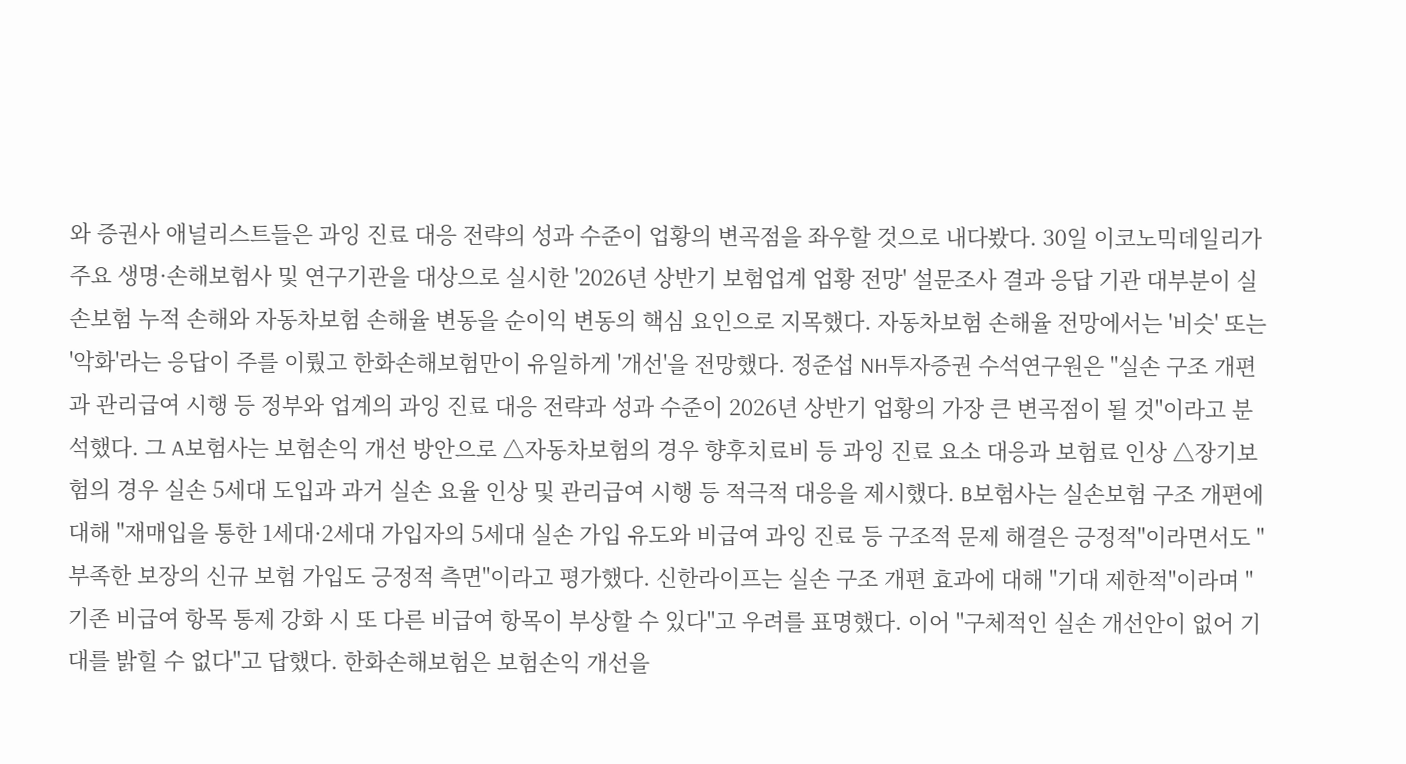와 증권사 애널리스트들은 과잉 진료 대응 전략의 성과 수준이 업황의 변곡점을 좌우할 것으로 내다봤다. 30일 이코노믹데일리가 주요 생명·손해보험사 및 연구기관을 대상으로 실시한 '2026년 상반기 보험업계 업황 전망' 설문조사 결과 응답 기관 대부분이 실손보험 누적 손해와 자동차보험 손해율 변동을 순이익 변동의 핵심 요인으로 지목했다. 자동차보험 손해율 전망에서는 '비슷' 또는 '악화'라는 응답이 주를 이뤘고 한화손해보험만이 유일하게 '개선'을 전망했다. 정준섭 NH투자증권 수석연구원은 "실손 구조 개편과 관리급여 시행 등 정부와 업계의 과잉 진료 대응 전략과 성과 수준이 2026년 상반기 업황의 가장 큰 변곡점이 될 것"이라고 분석했다. 그 A보험사는 보험손익 개선 방안으로 △자동차보험의 경우 향후치료비 등 과잉 진료 요소 대응과 보험료 인상 △장기보험의 경우 실손 5세대 도입과 과거 실손 요율 인상 및 관리급여 시행 등 적극적 대응을 제시했다. B보험사는 실손보험 구조 개편에 대해 "재매입을 통한 1세대·2세대 가입자의 5세대 실손 가입 유도와 비급여 과잉 진료 등 구조적 문제 해결은 긍정적"이라면서도 "부족한 보장의 신규 보험 가입도 긍정적 측면"이라고 평가했다. 신한라이프는 실손 구조 개편 효과에 대해 "기대 제한적"이라며 "기존 비급여 항목 통제 강화 시 또 다른 비급여 항목이 부상할 수 있다"고 우려를 표명했다. 이어 "구체적인 실손 개선안이 없어 기대를 밝힐 수 없다"고 답했다. 한화손해보험은 보험손익 개선을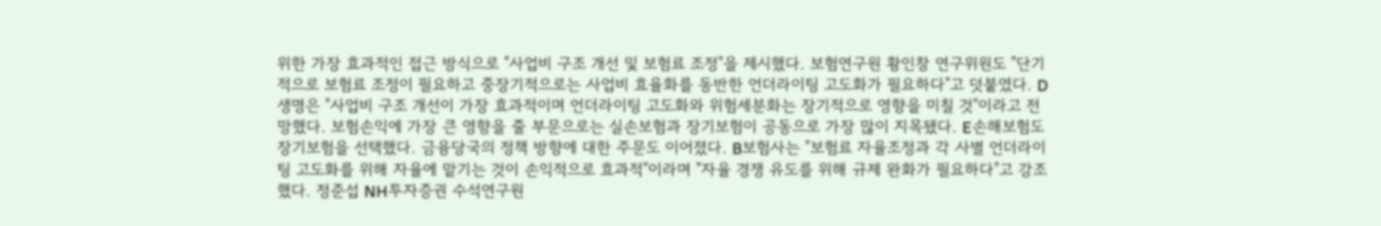위한 가장 효과적인 접근 방식으로 "사업비 구조 개선 및 보험료 조정"을 제시했다. 보험연구원 황인창 연구위원도 "단기적으로 보험료 조정이 필요하고 중장기적으로는 사업비 효율화를 동반한 언더라이팅 고도화가 필요하다"고 덧붙였다. D생명은 "사업비 구조 개선이 가장 효과적이며 언더라이팅 고도화와 위험세분화는 장기적으로 영향을 미칠 것"이라고 전망했다. 보험손익에 가장 큰 영향을 줄 부문으로는 실손보험과 장기보험이 공동으로 가장 많이 지목됐다. E손해보험도 장기보험을 선택했다. 금융당국의 정책 방향에 대한 주문도 이어졌다. B보험사는 "보험료 자율조정과 각 사별 언더라이팅 고도화를 위해 자율에 맡기는 것이 손익적으로 효과적"이라며 "자율 경쟁 유도를 위해 규제 완화가 필요하다"고 강조했다. 정준섭 NH투자증권 수석연구원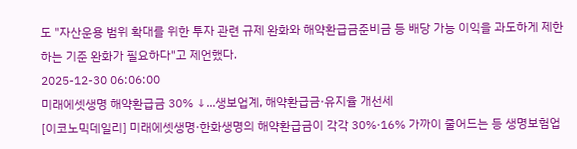도 "자산운용 범위 확대를 위한 투자 관련 규제 완화와 해약환급금준비금 등 배당 가능 이익을 과도하게 제한하는 기준 완화가 필요하다"고 제언했다.
2025-12-30 06:06:00
미래에셋생명 해약환급금 30% ↓...생보업계, 해약환급금·유지율 개선세
[이코노믹데일리] 미래에셋생명·한화생명의 해약환급금이 각각 30%·16% 가까이 줄어드는 등 생명보험업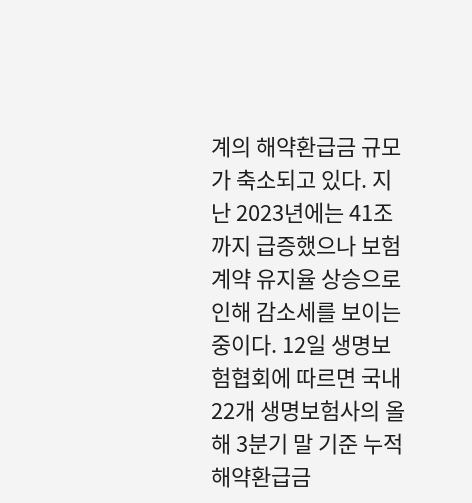계의 해약환급금 규모가 축소되고 있다. 지난 2023년에는 41조까지 급증했으나 보험 계약 유지율 상승으로 인해 감소세를 보이는 중이다. 12일 생명보험협회에 따르면 국내 22개 생명보험사의 올해 3분기 말 기준 누적 해약환급금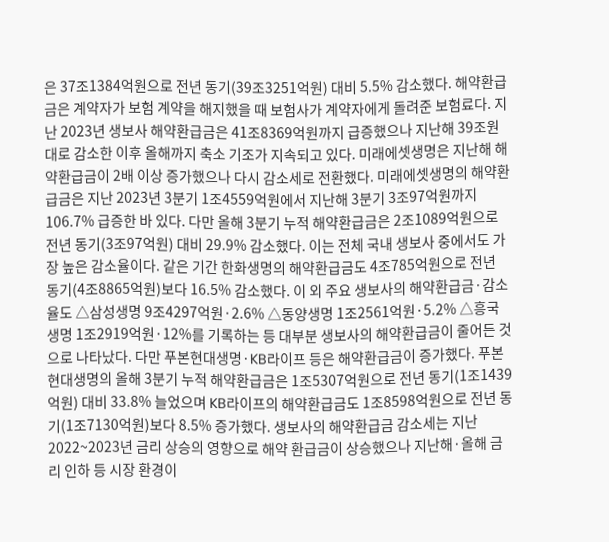은 37조1384억원으로 전년 동기(39조3251억원) 대비 5.5% 감소했다. 해약환급금은 계약자가 보험 계약을 해지했을 때 보험사가 계약자에게 돌려준 보험료다. 지난 2023년 생보사 해약환급금은 41조8369억원까지 급증했으나 지난해 39조원대로 감소한 이후 올해까지 축소 기조가 지속되고 있다. 미래에셋생명은 지난해 해약환급금이 2배 이상 증가했으나 다시 감소세로 전환했다. 미래에셋생명의 해약환급금은 지난 2023년 3분기 1조4559억원에서 지난해 3분기 3조97억원까지 106.7% 급증한 바 있다. 다만 올해 3분기 누적 해약환급금은 2조1089억원으로 전년 동기(3조97억원) 대비 29.9% 감소했다. 이는 전체 국내 생보사 중에서도 가장 높은 감소율이다. 같은 기간 한화생명의 해약환급금도 4조785억원으로 전년 동기(4조8865억원)보다 16.5% 감소했다. 이 외 주요 생보사의 해약환급금·감소율도 △삼성생명 9조4297억원·2.6% △동양생명 1조2561억원·5.2% △흥국생명 1조2919억원·12%를 기록하는 등 대부분 생보사의 해약환급금이 줄어든 것으로 나타났다. 다만 푸본현대생명·KB라이프 등은 해약환급금이 증가했다. 푸본현대생명의 올해 3분기 누적 해약환급금은 1조5307억원으로 전년 동기(1조1439억원) 대비 33.8% 늘었으며 KB라이프의 해약환급금도 1조8598억원으로 전년 동기(1조7130억원)보다 8.5% 증가했다. 생보사의 해약환급금 감소세는 지난 2022~2023년 금리 상승의 영향으로 해약 환급금이 상승했으나 지난해·올해 금리 인하 등 시장 환경이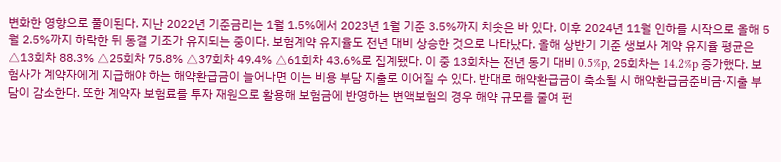변화한 영향으로 풀이된다. 지난 2022년 기준금리는 1월 1.5%에서 2023년 1월 기준 3.5%까지 치솟은 바 있다. 이후 2024년 11월 인하를 시작으로 올해 5월 2.5%까지 하락한 뒤 동결 기조가 유지되는 중이다. 보험계약 유지율도 전년 대비 상승한 것으로 나타났다. 올해 상반기 기준 생보사 계약 유지율 평균은 △13회차 88.3% △25회차 75.8% △37회차 49.4% △61회차 43.6%로 집계됐다. 이 중 13회차는 전년 동기 대비 0.5%p, 25회차는 14.2%p 증가했다. 보험사가 계약자에게 지급해야 하는 해약환급금이 늘어나면 이는 비용 부담 지출로 이어질 수 있다. 반대로 해약환급금이 축소될 시 해약환급금준비금·지출 부담이 감소한다. 또한 계약자 보험료를 투자 재원으로 활용해 보험금에 반영하는 변액보험의 경우 해약 규모를 줄여 펀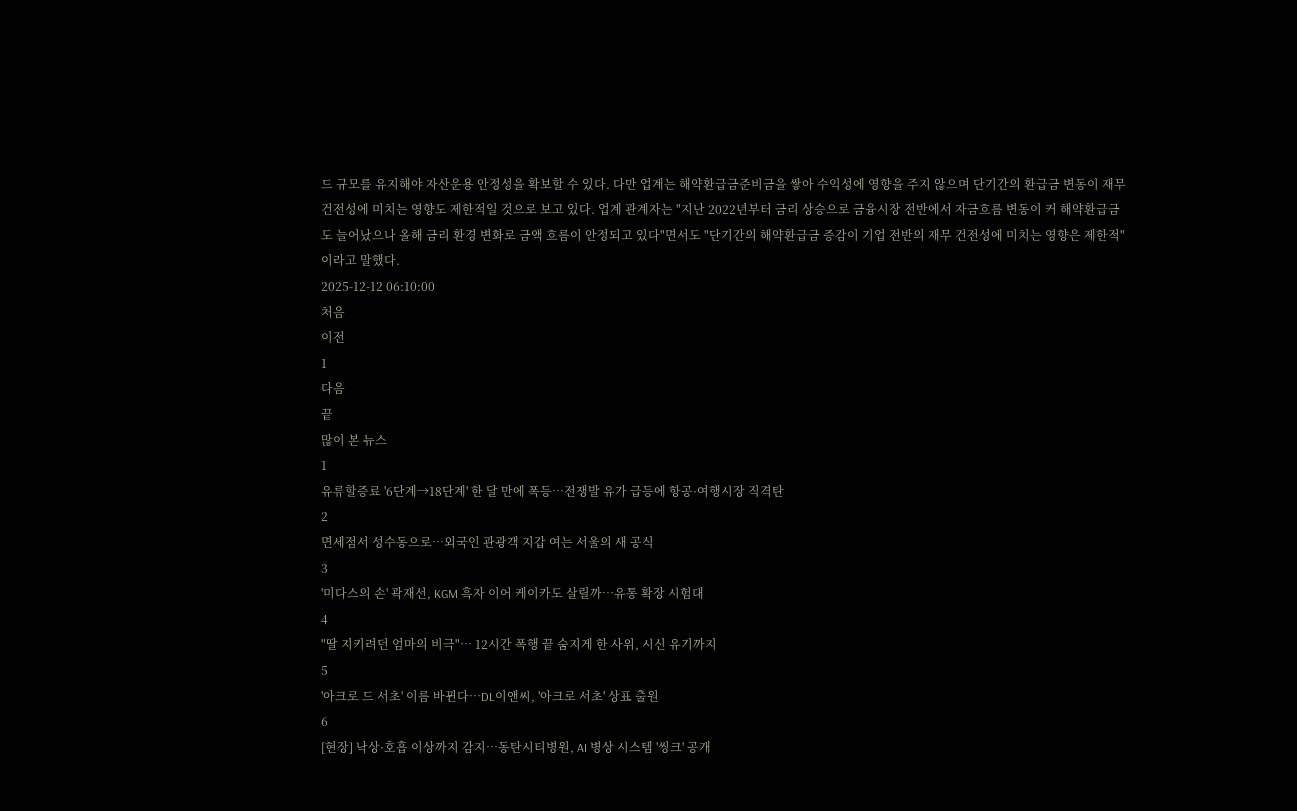드 규모를 유지해야 자산운용 안정성을 확보할 수 있다. 다만 업계는 해약환급금준비금을 쌓아 수익성에 영향을 주지 않으며 단기간의 환급금 변동이 재무 건전성에 미치는 영향도 제한적일 것으로 보고 있다. 업계 관계자는 "지난 2022년부터 금리 상승으로 금융시장 전반에서 자금흐름 변동이 커 해약환급금도 늘어났으나 올해 금리 환경 변화로 금액 흐름이 안정되고 있다"면서도 "단기간의 해약환급금 증감이 기업 전반의 재무 건전성에 미치는 영향은 제한적"이라고 말했다.
2025-12-12 06:10:00
처음
이전
1
다음
끝
많이 본 뉴스
1
유류할증료 '6단계→18단계' 한 달 만에 폭등…전쟁발 유가 급등에 항공·여행시장 직격탄
2
면세점서 성수동으로…외국인 관광객 지갑 여는 서울의 새 공식
3
'미다스의 손' 곽재선, KGM 흑자 이어 케이카도 살릴까…유통 확장 시험대
4
"딸 지키려던 엄마의 비극"… 12시간 폭행 끝 숨지게 한 사위, 시신 유기까지
5
'아크로 드 서초' 이름 바뀐다…DL이앤씨, '아크로 서초' 상표 출원
6
[현장] 낙상·호흡 이상까지 감지…동탄시티병원, AI 병상 시스템 '씽크' 공개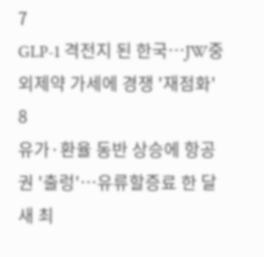7
GLP-1 격전지 된 한국…JW중외제약 가세에 경쟁 '재점화'
8
유가·환율 동반 상승에 항공권 '출렁'…유류할증료 한 달 새 최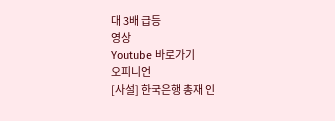대 3배 급등
영상
Youtube 바로가기
오피니언
[사설] 한국은행 총재 인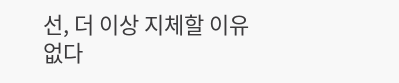선, 더 이상 지체할 이유 없다